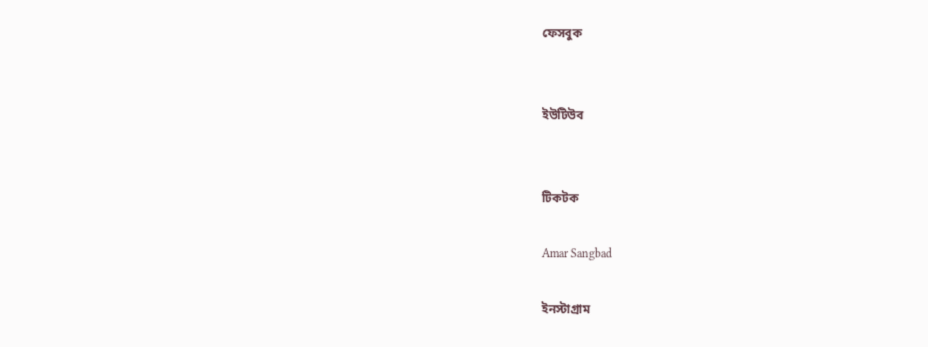ফেসবুক


ইউটিউব


টিকটক

Amar Sangbad

ইনস্টাগ্রাম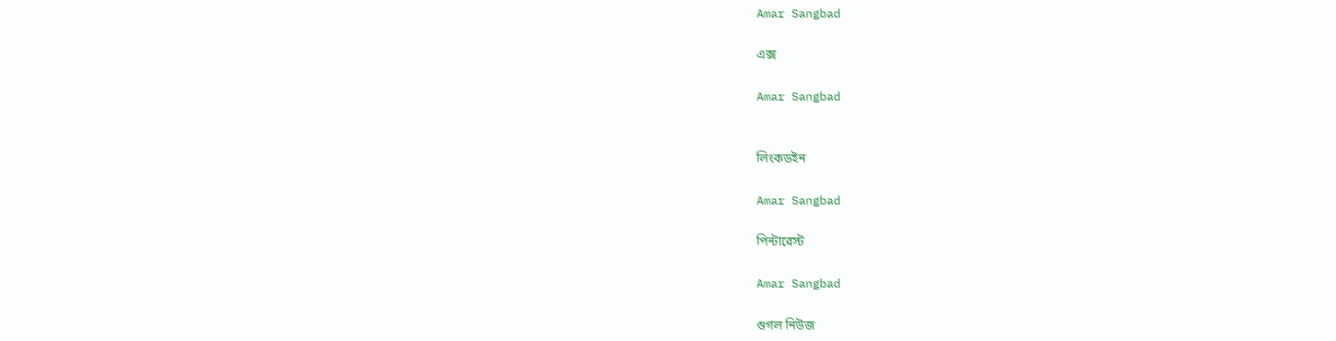Amar Sangbad

এক্স

Amar Sangbad


লিংকডইন

Amar Sangbad

পিন্টারেস্ট

Amar Sangbad

গুগল নিউজ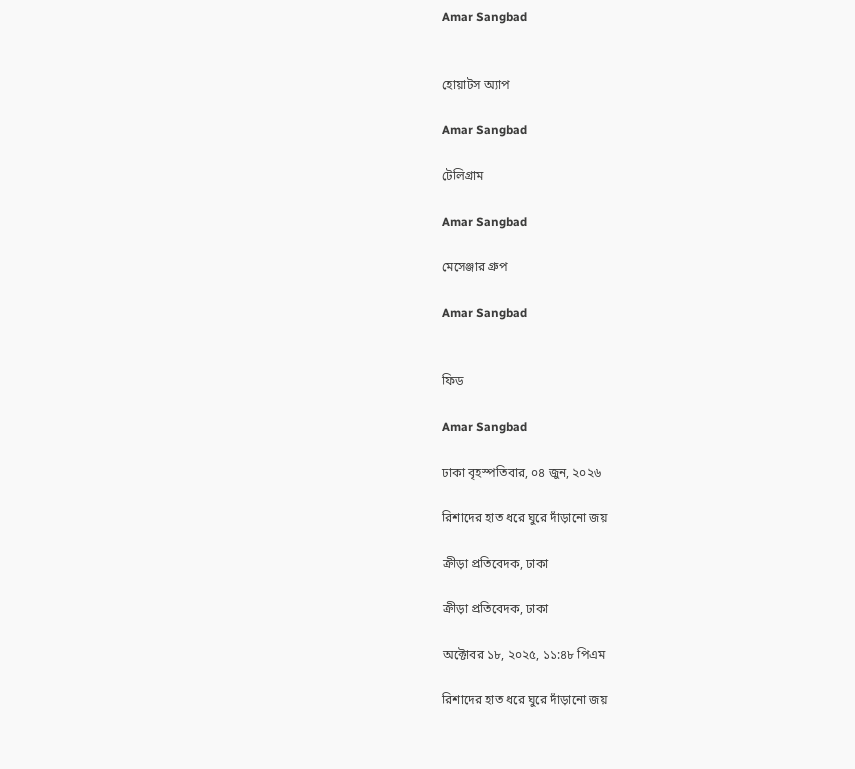Amar Sangbad


হোয়াটস অ্যাপ

Amar Sangbad

টেলিগ্রাম

Amar Sangbad

মেসেঞ্জার গ্রুপ

Amar Sangbad


ফিড

Amar Sangbad

ঢাকা বৃহস্পতিবার, ০৪ জুন, ২০২৬

রিশাদের হাত ধরে ঘুরে দাঁড়ানো জয়

ক্রীড়া প্রতিবেদক, ঢাকা

ক্রীড়া প্রতিবেদক, ঢাকা

অক্টোবর ১৮, ২০২৫, ১১:৪৮ পিএম

রিশাদের হাত ধরে ঘুরে দাঁড়ানো জয়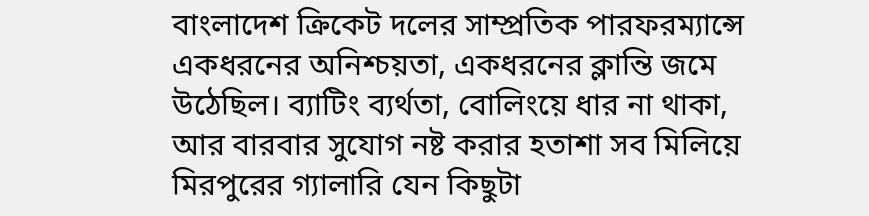বাংলাদেশ ক্রিকেট দলের সাম্প্রতিক পারফরম্যান্সে একধরনের অনিশ্চয়তা, একধরনের ক্লান্তি জমে উঠেছিল। ব্যাটিং ব্যর্থতা, বোলিংয়ে ধার না থাকা, আর বারবার সুযোগ নষ্ট করার হতাশা সব মিলিয়ে মিরপুরের গ্যালারি যেন কিছুটা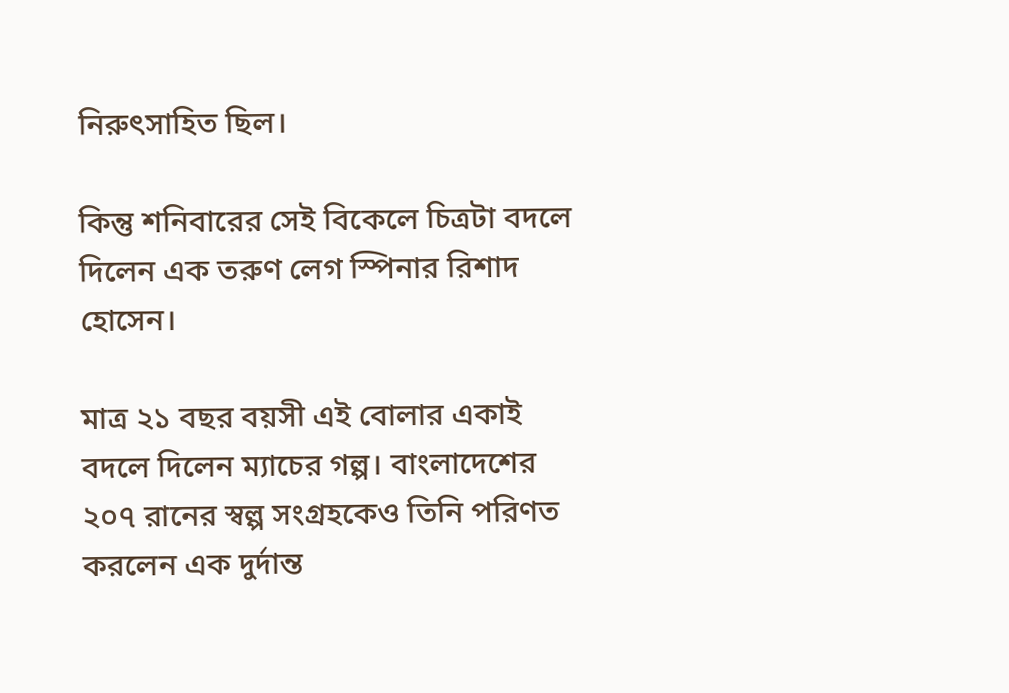নিরুৎসাহিত ছিল।

কিন্তু শনিবারের সেই বিকেলে চিত্রটা বদলে দিলেন এক তরুণ লেগ স্পিনার রিশাদ হোসেন।

মাত্র ২১ বছর বয়সী এই বোলার একাই বদলে দিলেন ম্যাচের গল্প। বাংলাদেশের ২০৭ রানের স্বল্প সংগ্রহকেও তিনি পরিণত করলেন এক দুর্দান্ত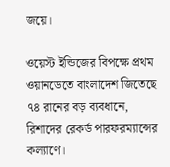জয়ে।

ওয়েস্ট ইন্ডিজের বিপক্ষে প্রথম ওয়ানডেতে বাংলাদেশ জিতেছে ৭৪ রানের বড় ব্যবধানে, রিশাদের রেকর্ড পারফরম্যান্সের কল্যাণে।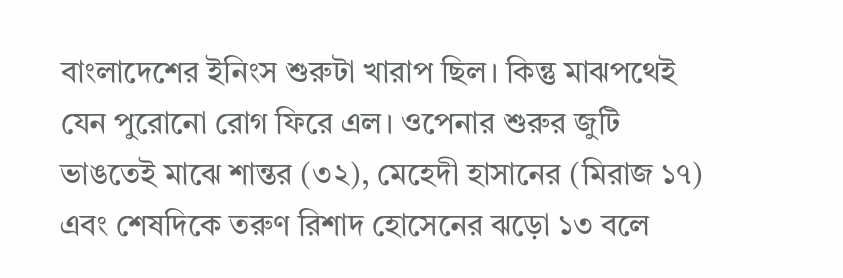বাংলাদেশের ইনিংস শুরুটা খারাপ ছিল। কিন্তু মাঝপথেই যেন পুরোনো রোগ ফিরে এল। ওপেনার শুরুর জুটি ভাঙতেই মাঝে শান্তর (৩২), মেহেদী হাসানের (মিরাজ ১৭) এবং শেষদিকে তরুণ রিশাদ হোসেনের ঝড়ো ১৩ বলে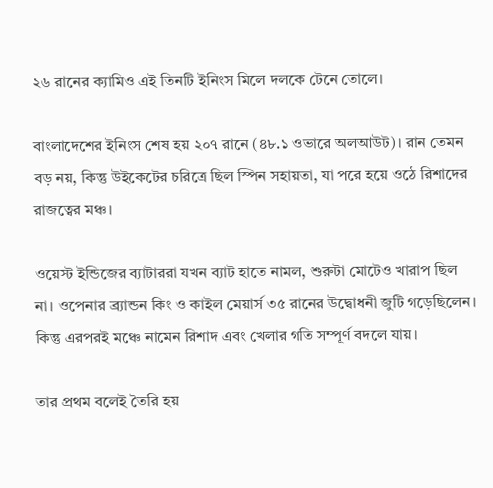২৬ রানের ক্যামিও এই তিনটি ইনিংস মিলে দলকে টেনে তোলে।

বাংলাদেশের ইনিংস শেষ হয় ২০৭ রানে (৪৮.১ ওভারে অলআউট)। রান তেমন বড় নয়, কিন্তু উইকেটের চরিত্রে ছিল স্পিন সহায়তা, যা পরে হয়ে ওঠে রিশাদের রাজত্বের মঞ্চ।

ওয়েস্ট ইন্ডিজের ব্যাটাররা যখন ব্যাট হাতে নামল, শুরুটা মোটেও খারাপ ছিল না। ওপেনার ব্র্যান্ডন কিং ও কাইল মেয়ার্স ৩৫ রানের উদ্বোধনী জুটি গড়েছিলেন। কিন্তু এরপরই মঞ্চে নামেন রিশাদ এবং খেলার গতি সম্পূর্ণ বদলে যায়।

তার প্রথম বলেই তৈরি হয়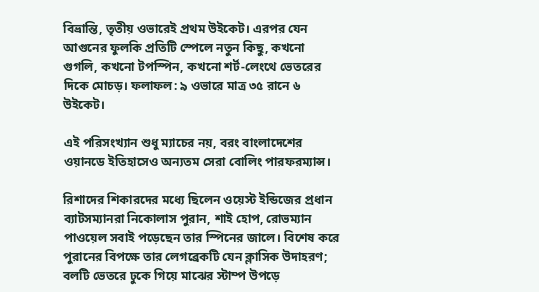বিভ্রান্তি, তৃতীয় ওভারেই প্রথম উইকেট। এরপর যেন আগুনের ফুলকি প্রতিটি স্পেলে নতুন কিছু, কখনো গুগলি, কখনো টপস্পিন, কখনো শর্ট-লেংথে ভেতরের দিকে মোচড়। ফলাফল: ৯ ওভারে মাত্র ৩৫ রানে ৬ উইকেট।

এই পরিসংখ্যান শুধু ম্যাচের নয়, বরং বাংলাদেশের ওয়ানডে ইতিহাসেও অন্যতম সেরা বোলিং পারফরম্যান্স।

রিশাদের শিকারদের মধ্যে ছিলেন ওয়েস্ট ইন্ডিজের প্রধান ব্যাটসম্যানরা নিকোলাস পুরান, শাই হোপ, রোভম্যান পাওয়েল সবাই পড়েছেন তার স্পিনের জালে। বিশেষ করে পুরানের বিপক্ষে তার লেগব্রেকটি যেন ক্লাসিক উদাহরণ; বলটি ভেতরে ঢুকে গিয়ে মাঝের স্টাম্প উপড়ে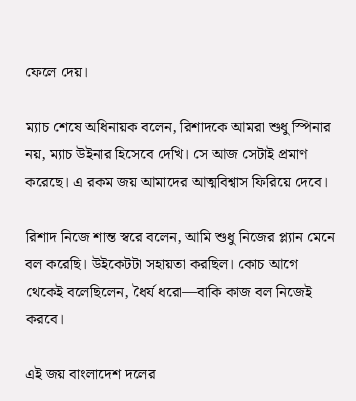ফেলে দেয়।

ম্যাচ শেষে অধিনায়ক বলেন, রিশাদকে আমরা শুধু স্পিনার নয়, ম্যাচ উইনার হিসেবে দেখি। সে আজ সেটাই প্রমাণ করেছে। এ রকম জয় আমাদের আত্মবিশ্বাস ফিরিয়ে দেবে।

রিশাদ নিজে শান্ত স্বরে বলেন, আমি শুধু নিজের প্ল্যান মেনে বল করেছি। উইকেটটা সহায়তা করছিল। কোচ আগে থেকেই বলেছিলেন, ধৈর্য ধরো—বাকি কাজ বল নিজেই করবে।

এই জয় বাংলাদেশ দলের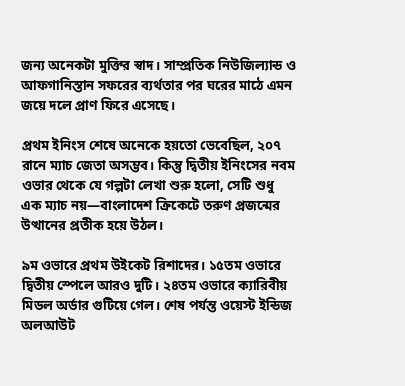জন্য অনেকটা মুক্তির স্বাদ। সাম্প্রতিক নিউজিল্যান্ড ও আফগানিস্তান সফরের ব্যর্থতার পর ঘরের মাঠে এমন জয়ে দলে প্রাণ ফিরে এসেছে।

প্রথম ইনিংস শেষে অনেকে হয়তো ভেবেছিল, ২০৭ রানে ম্যাচ জেতা অসম্ভব। কিন্তু দ্বিতীয় ইনিংসের নবম ওভার থেকে যে গল্পটা লেখা শুরু হলো, সেটি শুধু এক ম্যাচ নয়—বাংলাদেশ ক্রিকেটে তরুণ প্রজন্মের উত্থানের প্রতীক হয়ে উঠল।

৯ম ওভারে প্রথম উইকেট রিশাদের। ১৫তম ওভারে দ্বিতীয় স্পেলে আরও দুটি। ২৪তম ওভারে ক্যারিবীয় মিডল অর্ডার গুটিয়ে গেল। শেষ পর্যন্ত ওয়েস্ট ইন্ডিজ অলআউট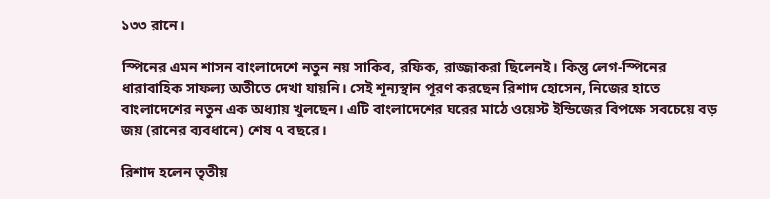১৩৩ রানে।

স্পিনের এমন শাসন বাংলাদেশে নতুন নয় সাকিব, রফিক, রাজ্জাকরা ছিলেনই। কিন্তু লেগ-স্পিনের ধারাবাহিক সাফল্য অতীতে দেখা যায়নি। সেই শূন্যস্থান পূরণ করছেন রিশাদ হোসেন, নিজের হাতে বাংলাদেশের নতুন এক অধ্যায় খুলছেন। এটি বাংলাদেশের ঘরের মাঠে ওয়েস্ট ইন্ডিজের বিপক্ষে সবচেয়ে বড় জয় (রানের ব্যবধানে) শেষ ৭ বছরে।

রিশাদ হলেন তৃতীয়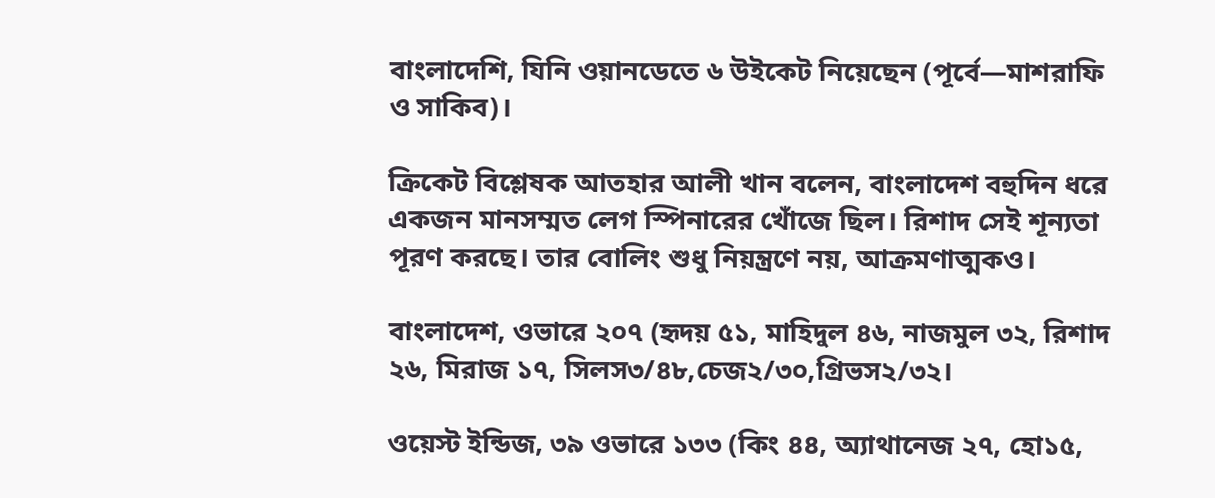বাংলাদেশি, যিনি ওয়ানডেতে ৬ উইকেট নিয়েছেন (পূর্বে—মাশরাফি ও সাকিব)।

ক্রিকেট বিশ্লেষক আতহার আলী খান বলেন, বাংলাদেশ বহুদিন ধরে একজন মানসম্মত লেগ স্পিনারের খোঁজে ছিল। রিশাদ সেই শূন্যতা পূরণ করছে। তার বোলিং শুধু নিয়ন্ত্রণে নয়, আক্রমণাত্মকও।

বাংলাদেশ, ওভারে ২০৭ (হৃদয় ৫১, মাহিদুল ৪৬, নাজমুল ৩২, রিশাদ ২৬, মিরাজ ১৭, সিলস৩/৪৮,চেজ২/৩০,গ্রিভস২/৩২।

ওয়েস্ট ইন্ডিজ, ৩৯ ওভারে ১৩৩ (কিং ৪৪, অ্যাথানেজ ২৭, হো১৫,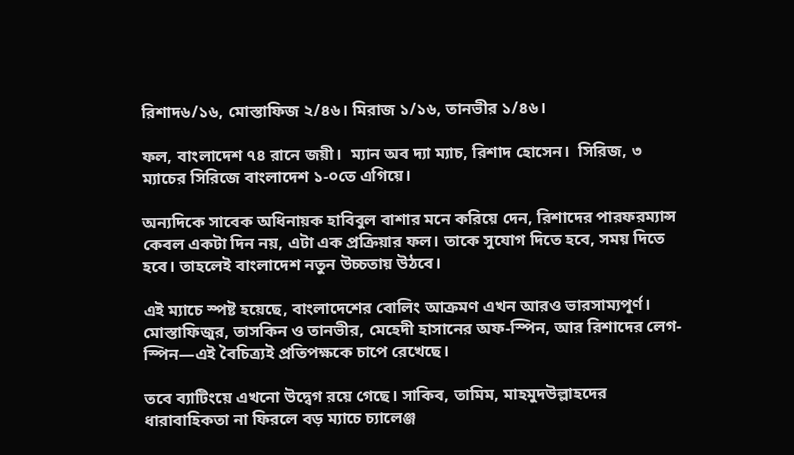রিশাদ৬/১৬, মোস্তাফিজ ২/৪৬। মিরাজ ১/১৬, তানভীর ১/৪৬।

ফল, বাংলাদেশ ৭৪ রানে জয়ী।  ম্যান অব দ্যা ম্যাচ, রিশাদ হোসেন।  সিরিজ, ৩ ম্যাচের সিরিজে বাংলাদেশ ১-০তে এগিয়ে।

অন্যদিকে সাবেক অধিনায়ক হাবিবুল বাশার মনে করিয়ে দেন, রিশাদের পারফরম্যান্স কেবল একটা দিন নয়, এটা এক প্রক্রিয়ার ফল। তাকে সুযোগ দিতে হবে, সময় দিতে হবে। তাহলেই বাংলাদেশ নতুন উচ্চতায় উঠবে।

এই ম্যাচে স্পষ্ট হয়েছে, বাংলাদেশের বোলিং আক্রমণ এখন আরও ভারসাম্যপূর্ণ। মোস্তাফিজুর, তাসকিন ও তানভীর, মেহেদী হাসানের অফ-স্পিন, আর রিশাদের লেগ-স্পিন—এই বৈচিত্র্যই প্রতিপক্ষকে চাপে রেখেছে।

তবে ব্যাটিংয়ে এখনো উদ্বেগ রয়ে গেছে। সাকিব, তামিম, মাহমুদউল্লাহদের ধারাবাহিকতা না ফিরলে বড় ম্যাচে চ্যালেঞ্জ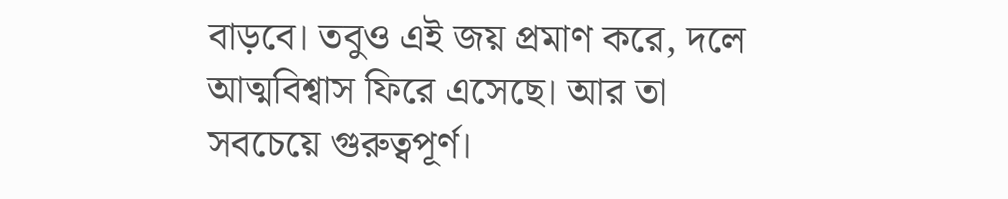বাড়বে। তবুও এই জয় প্রমাণ করে, দলে আত্মবিশ্বাস ফিরে এসেছে। আর তা সবচেয়ে গুরুত্বপূর্ণ।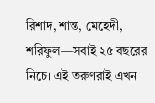রিশাদ, শান্ত, মেহেদী, শরিফুল—সবাই ২৫ বছরের নিচে। এই তরুণরাই এখন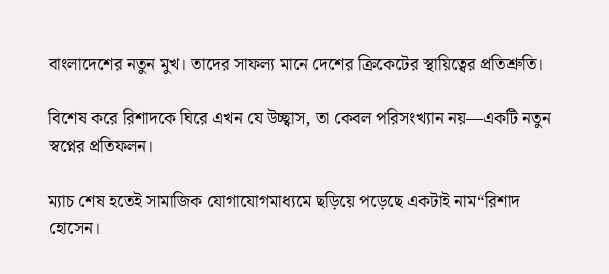বাংলাদেশের নতুন মুখ। তাদের সাফল্য মানে দেশের ক্রিকেটের স্থায়িত্বের প্রতিশ্রুতি।

বিশেষ করে রিশাদকে ঘিরে এখন যে উচ্ছ্বাস, তা কেবল পরিসংখ্যান নয়—একটি নতুন স্বপ্নের প্রতিফলন।

ম্যাচ শেষ হতেই সামাজিক যোগাযোগমাধ্যমে ছড়িয়ে পড়েছে একটাই নাম“রিশাদ হোসেন।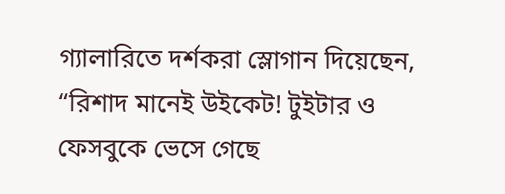গ্যালারিতে দর্শকরা স্লোগান দিয়েছেন, “রিশাদ মানেই উইকেট! টুইটার ও ফেসবুকে ভেসে গেছে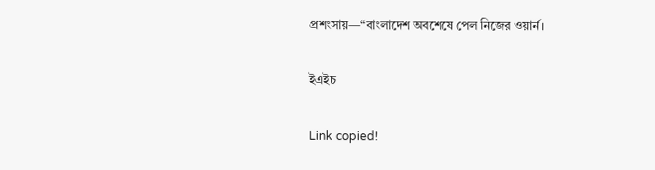প্রশংসায়—“বাংলাদেশ অবশেষে পেল নিজের ওয়ার্ন।

ইএইচ

Link copied!